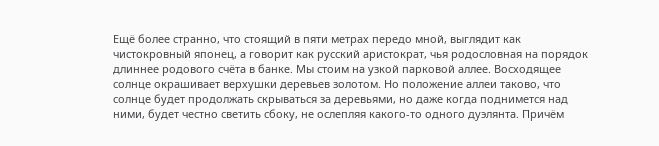Ещё более странно, что стоящий в пяти метрах передо мной, выглядит как чистокровный японец, а говорит как русский аристократ, чья родословная на порядок длиннее родового счёта в банке. Мы стоим на узкой парковой аллее. Восходящее солнце окрашивает верхушки деревьев золотом. Но положение аллеи таково, что солнце будет продолжать скрываться за деревьями, но даже когда поднимется над ними, будет честно светить сбоку, не ослепляя какого-то одного дуэлянта. Причём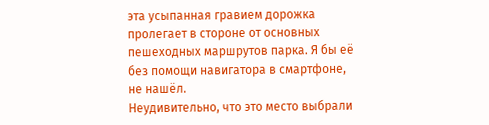эта усыпанная гравием дорожка пролегает в стороне от основных пешеходных маршрутов парка. Я бы её без помощи навигатора в смартфоне, не нашёл.
Неудивительно, что это место выбрали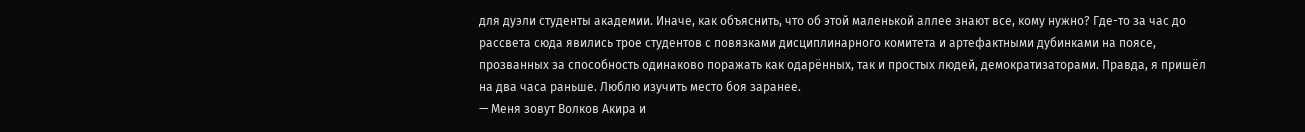для дуэли студенты академии. Иначе, как объяснить, что об этой маленькой аллее знают все, кому нужно? Где-то за час до рассвета сюда явились трое студентов с повязками дисциплинарного комитета и артефактными дубинками на поясе, прозванных за способность одинаково поражать как одарённых, так и простых людей, демократизаторами. Правда, я пришёл на два часа раньше. Люблю изучить место боя заранее.
— Меня зовут Волков Акира и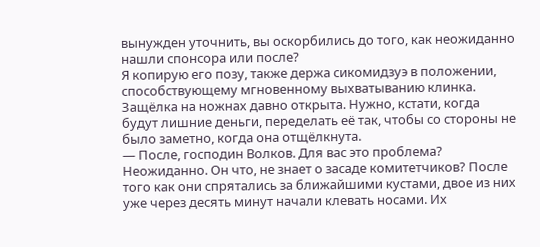вынужден уточнить, вы оскорбились до того, как неожиданно нашли спонсора или после?
Я копирую его позу, также держа сикомидзуэ в положении, способствующему мгновенному выхватыванию клинка. Защёлка на ножнах давно открыта. Нужно, кстати, когда будут лишние деньги, переделать её так, чтобы со стороны не было заметно, когда она отщёлкнута.
— После, господин Волков. Для вас это проблема?
Неожиданно. Он что, не знает о засаде комитетчиков? После того как они спрятались за ближайшими кустами, двое из них уже через десять минут начали клевать носами. Их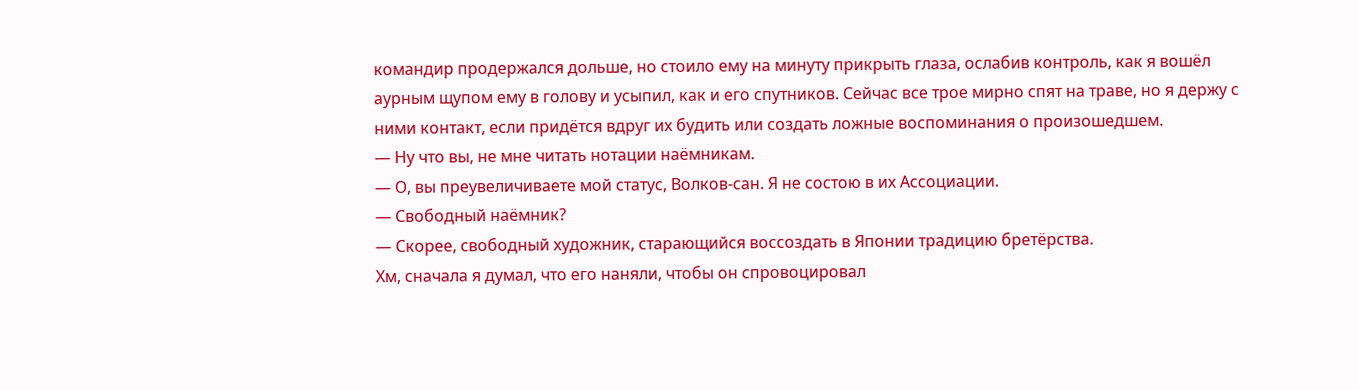командир продержался дольше, но стоило ему на минуту прикрыть глаза, ослабив контроль, как я вошёл аурным щупом ему в голову и усыпил, как и его спутников. Сейчас все трое мирно спят на траве, но я держу с ними контакт, если придётся вдруг их будить или создать ложные воспоминания о произошедшем.
— Ну что вы, не мне читать нотации наёмникам.
— О, вы преувеличиваете мой статус, Волков-сан. Я не состою в их Ассоциации.
— Свободный наёмник?
— Скорее, свободный художник, старающийся воссоздать в Японии традицию бретёрства.
Хм, сначала я думал, что его наняли, чтобы он спровоцировал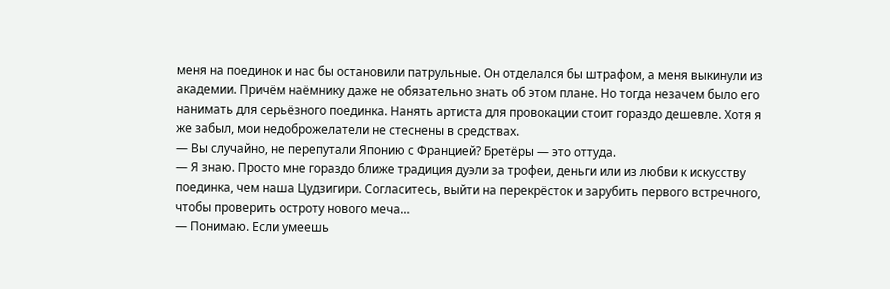меня на поединок и нас бы остановили патрульные. Он отделался бы штрафом, а меня выкинули из академии. Причём наёмнику даже не обязательно знать об этом плане. Но тогда незачем было его нанимать для серьёзного поединка. Нанять артиста для провокации стоит гораздо дешевле. Хотя я же забыл, мои недоброжелатели не стеснены в средствах.
— Вы случайно, не перепутали Японию с Францией? Бретёры — это оттуда.
— Я знаю. Просто мне гораздо ближе традиция дуэли за трофеи, деньги или из любви к искусству поединка, чем наша Цудзигири. Согласитесь, выйти на перекрёсток и зарубить первого встречного, чтобы проверить остроту нового меча…
— Понимаю. Если умеешь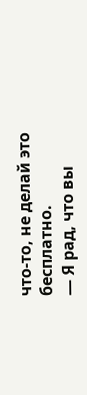что-то, не делай это бесплатно.
— Я рад, что вы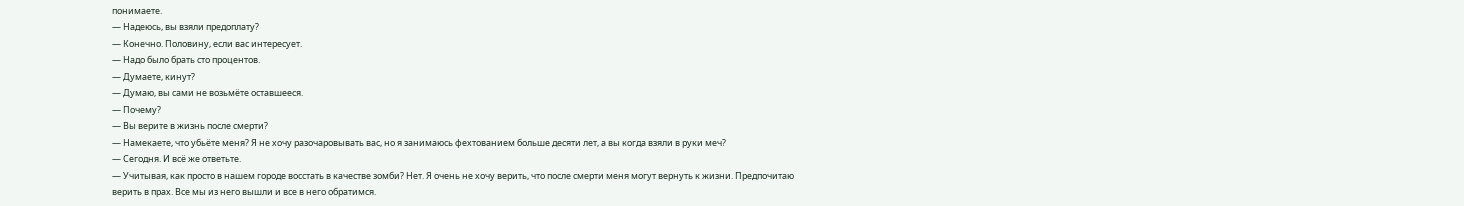понимаете.
— Надеюсь, вы взяли предоплату?
— Конечно. Половину, если вас интересует.
— Надо было брать сто процентов.
— Думаете, кинут?
— Думаю, вы сами не возьмёте оставшееся.
— Почему?
— Вы верите в жизнь после смерти?
— Намекаете, что убьёте меня? Я не хочу разочаровывать вас, но я занимаюсь фехтованием больше десяти лет, а вы когда взяли в руки меч?
— Сегодня. И всё же ответьте.
— Учитывая, как просто в нашем городе восстать в качестве зомби? Нет. Я очень не хочу верить, что после смерти меня могут вернуть к жизни. Предпочитаю верить в прах. Все мы из него вышли и все в него обратимся.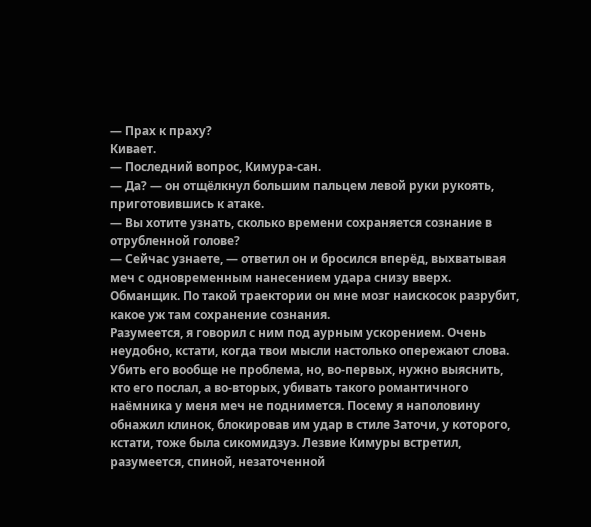— Прах к праху?
Кивает.
— Последний вопрос, Кимура-сан.
— Да? — он отщёлкнул большим пальцем левой руки рукоять, приготовившись к атаке.
— Вы хотите узнать, сколько времени сохраняется сознание в отрубленной голове?
— Сейчас узнаете, — ответил он и бросился вперёд, выхватывая меч с одновременным нанесением удара снизу вверх. Обманщик. По такой траектории он мне мозг наискосок разрубит, какое уж там сохранение сознания.
Разумеется, я говорил с ним под аурным ускорением. Очень неудобно, кстати, когда твои мысли настолько опережают слова. Убить его вообще не проблема, но, во-первых, нужно выяснить, кто его послал, а во-вторых, убивать такого романтичного наёмника у меня меч не поднимется. Посему я наполовину обнажил клинок, блокировав им удар в стиле Заточи, у которого, кстати, тоже была сикомидзуэ. Лезвие Кимуры встретил, разумеется, спиной, незаточенной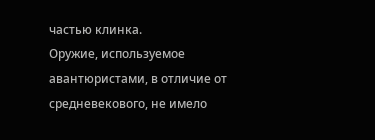частью клинка.
Оружие, используемое авантюристами, в отличие от средневекового, не имело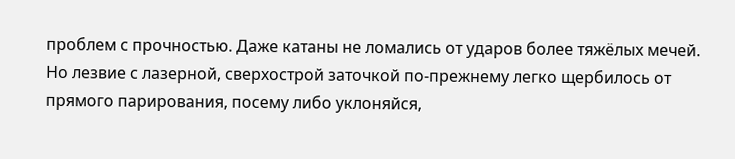проблем с прочностью. Даже катаны не ломались от ударов более тяжёлых мечей. Но лезвие с лазерной, сверхострой заточкой по-прежнему легко щербилось от прямого парирования, посему либо уклоняйся,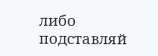либо подставляй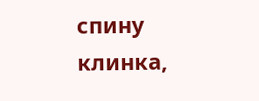спину клинка,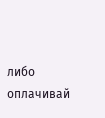либо оплачивай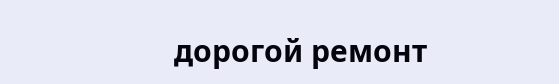дорогой ремонт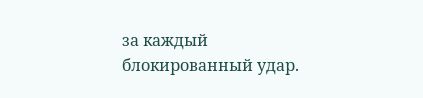за каждый блокированный удар.